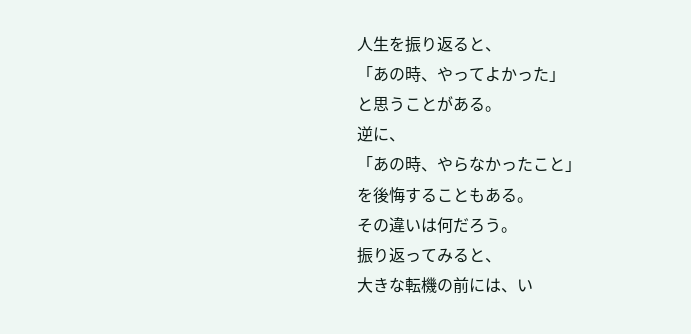人生を振り返ると、
「あの時、やってよかった」
と思うことがある。
逆に、
「あの時、やらなかったこと」
を後悔することもある。
その違いは何だろう。
振り返ってみると、
大きな転機の前には、い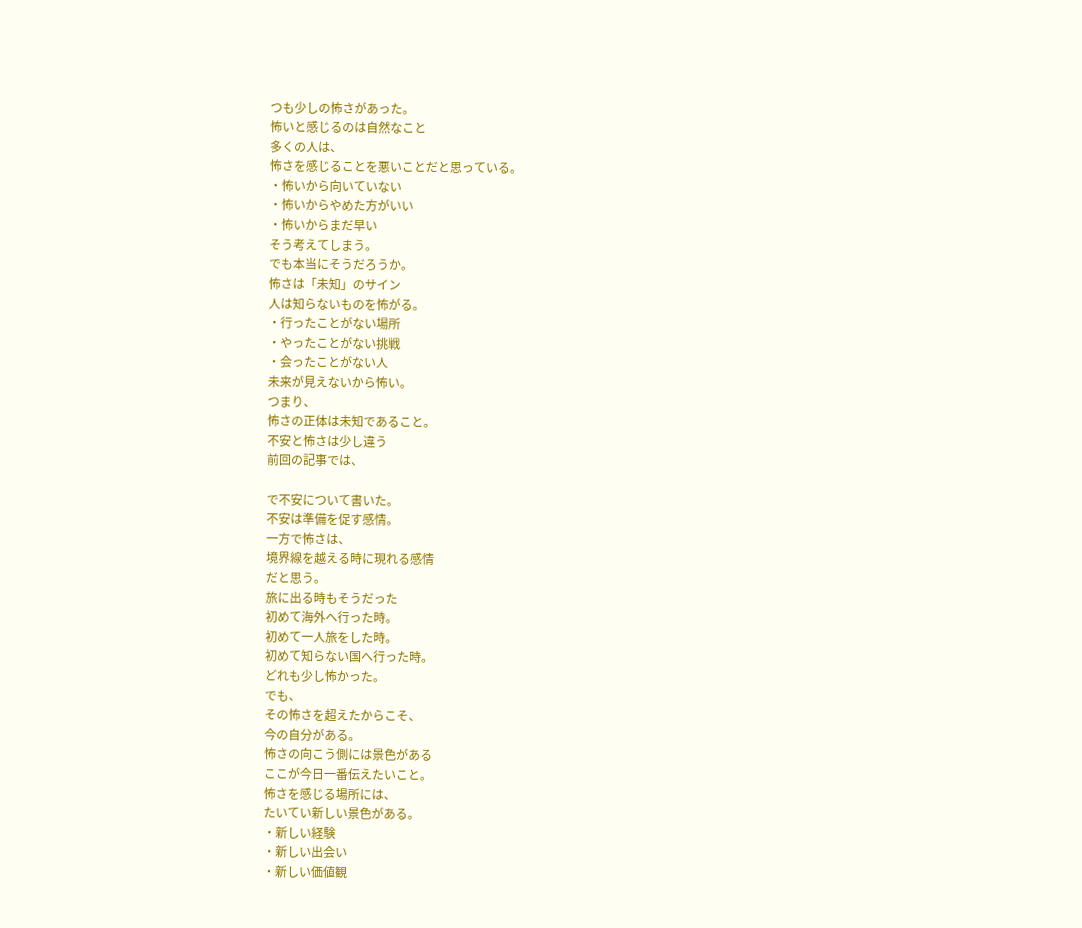つも少しの怖さがあった。
怖いと感じるのは自然なこと
多くの人は、
怖さを感じることを悪いことだと思っている。
・怖いから向いていない
・怖いからやめた方がいい
・怖いからまだ早い
そう考えてしまう。
でも本当にそうだろうか。
怖さは「未知」のサイン
人は知らないものを怖がる。
・行ったことがない場所
・やったことがない挑戦
・会ったことがない人
未来が見えないから怖い。
つまり、
怖さの正体は未知であること。
不安と怖さは少し違う
前回の記事では、

で不安について書いた。
不安は準備を促す感情。
一方で怖さは、
境界線を越える時に現れる感情
だと思う。
旅に出る時もそうだった
初めて海外へ行った時。
初めて一人旅をした時。
初めて知らない国へ行った時。
どれも少し怖かった。
でも、
その怖さを超えたからこそ、
今の自分がある。
怖さの向こう側には景色がある
ここが今日一番伝えたいこと。
怖さを感じる場所には、
たいてい新しい景色がある。
・新しい経験
・新しい出会い
・新しい価値観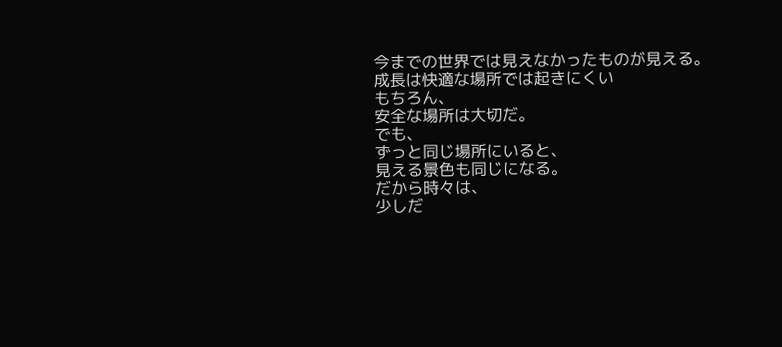今までの世界では見えなかったものが見える。
成長は快適な場所では起きにくい
もちろん、
安全な場所は大切だ。
でも、
ずっと同じ場所にいると、
見える景色も同じになる。
だから時々は、
少しだ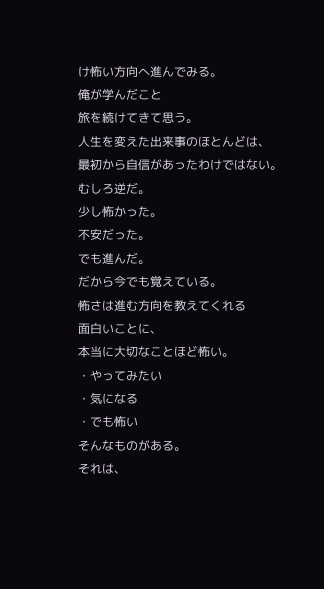け怖い方向へ進んでみる。
俺が学んだこと
旅を続けてきて思う。
人生を変えた出来事のほとんどは、
最初から自信があったわけではない。
むしろ逆だ。
少し怖かった。
不安だった。
でも進んだ。
だから今でも覚えている。
怖さは進む方向を教えてくれる
面白いことに、
本当に大切なことほど怖い。
・やってみたい
・気になる
・でも怖い
そんなものがある。
それは、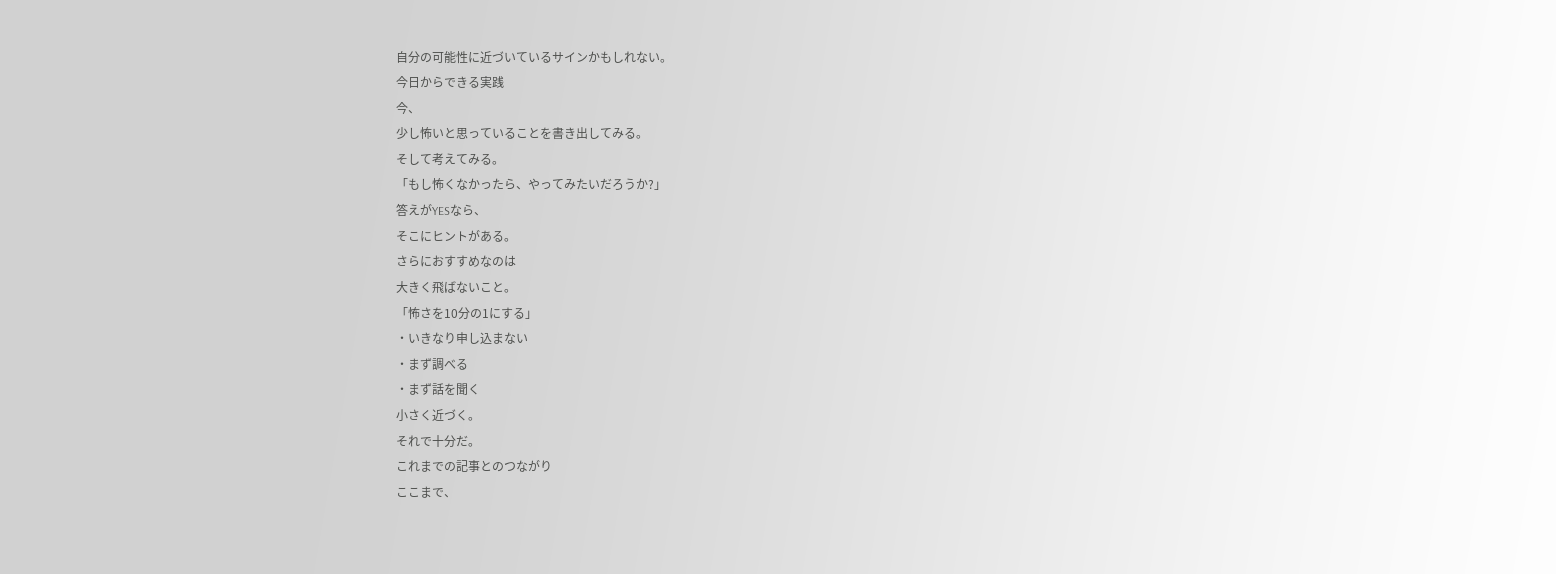自分の可能性に近づいているサインかもしれない。
今日からできる実践
今、
少し怖いと思っていることを書き出してみる。
そして考えてみる。
「もし怖くなかったら、やってみたいだろうか?」
答えがYESなら、
そこにヒントがある。
さらにおすすめなのは
大きく飛ばないこと。
「怖さを10分の1にする」
・いきなり申し込まない
・まず調べる
・まず話を聞く
小さく近づく。
それで十分だ。
これまでの記事とのつながり
ここまで、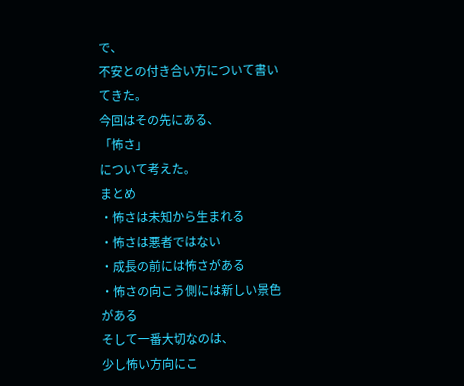で、
不安との付き合い方について書いてきた。
今回はその先にある、
「怖さ」
について考えた。
まとめ
・怖さは未知から生まれる
・怖さは悪者ではない
・成長の前には怖さがある
・怖さの向こう側には新しい景色がある
そして一番大切なのは、
少し怖い方向にこ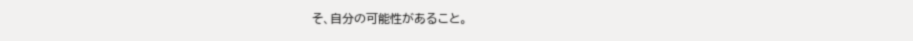そ、自分の可能性があること。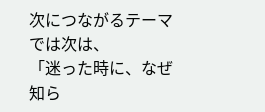次につながるテーマ
では次は、
「迷った時に、なぜ知ら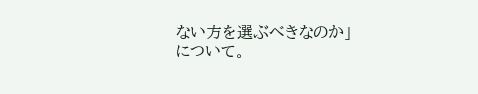ない方を選ぶべきなのか」
について。